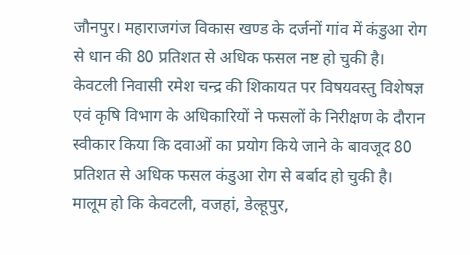जौनपुर। महाराजगंज विकास खण्ड के दर्जनों गांव में कंडुआ रोग से धान की 80 प्रतिशत से अधिक फसल नष्ट हो चुकी है। केवटली निवासी रमेश चन्द्र की शिकायत पर विषयवस्तु विशेषज्ञ एवं कृषि विभाग के अधिकारियों ने फसलों के निरीक्षण के दौरान स्वीकार किया कि दवाओं का प्रयोग किये जाने के बावजूद 80 प्रतिशत से अधिक फसल कंडुआ रोग से बर्बाद हो चुकी है। मालूम हो कि केवटली, वजहां, डेल्हूपुर,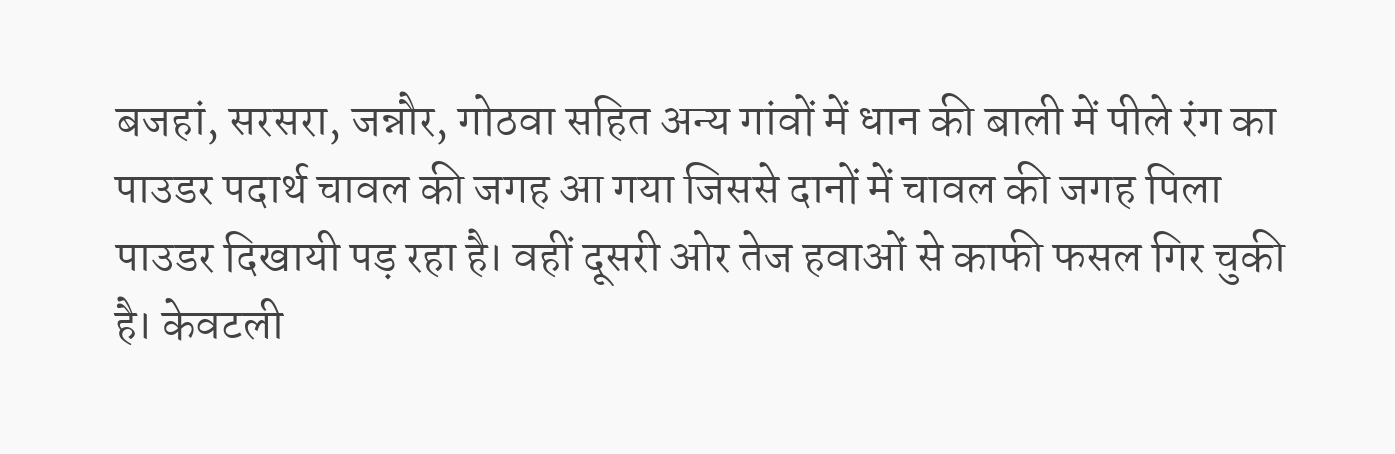बजहां, सरसरा, जन्नौर, गोठवा सहित अन्य गांवों में धान की बाली में पीले रंग का पाउडर पदार्थ चावल की जगह आ गया जिससे दानों में चावल की जगह पिला पाउडर दिखायी पड़ रहा है। वहीं दूसरी ओर तेज हवाओं से काफी फसल गिर चुकी है। केवटली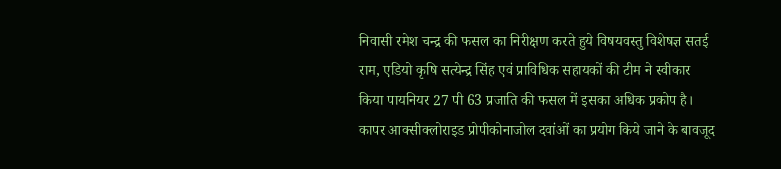निवासी रमेश चन्द्र की फसल का निरीक्षण करते हुये विषयवस्तु विशेषज्ञ सतई राम, एडियो कृषि सत्येन्द्र सिंह एवं प्राविधिक सहायकों की टीम ने स्वीकार किया पायनियर 27 पी 63 प्रजाति की फसल में इसका अधिक प्रकोप है। कापर आक्सीक्लोराइड प्रोपीकोनाजोल दवांओं का प्रयोग किये जाने के बावजूद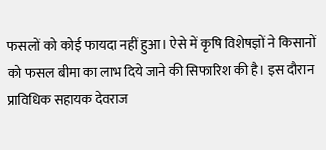फसलों को कोई फायदा नहीं हुआ। ऐसे में कृषि विशेषज्ञों ने किसानों को फसल बीमा का लाभ दिये जाने की सिफारिश की है। इस दौरान प्राविधिक सहायक देवराज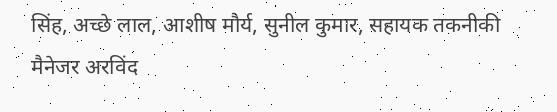सिंह, अच्छे लाल, आशीष मौर्य, सुनील कुमार, सहायक तकनीकी मैनेजर अरविंद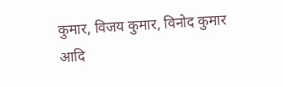कुमार, विजय कुमार, विनोद कुमार आदि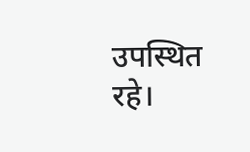उपस्थित रहे।